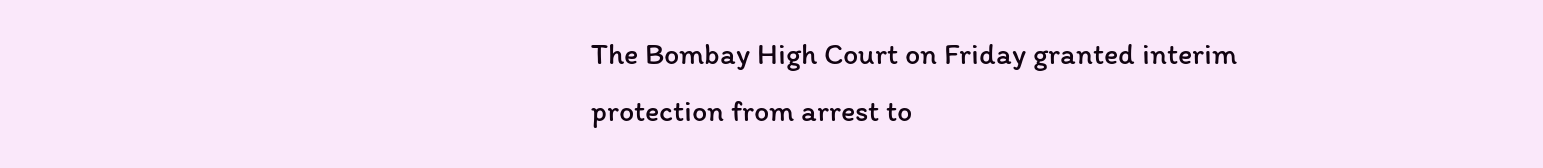The Bombay High Court on Friday granted interim protection from arrest to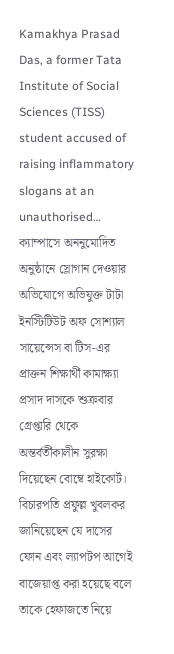Kamakhya Prasad Das, a former Tata Institute of Social Sciences (TISS) student accused of raising inflammatory slogans at an unauthorised…
ক্যাম্পাসে অননুমোদিত অনুষ্ঠানে স্লোগান দেওয়ার অভিযোগে অভিযুক্ত টাটা ইনস্টিটিউট অফ সোশ্যাল সায়েন্সেস বা টিস-এর প্রাক্তন শিক্ষার্থী কামাক্ষ্যা প্রসাদ দাসকে শুক্রবার গ্রেপ্তারি থেকে অন্তর্বর্তীকালীন সুরক্ষা দিয়েছেন বোম্বে হাইকোর্ট। বিচারপতি প্রফুল্ল খুবলকর জানিয়েছেন যে দাসের ফোন এবং ল্যাপটপ আগেই বাজেয়াপ্ত করা হয়েছে বলে তাকে হেফাজতে নিয়ে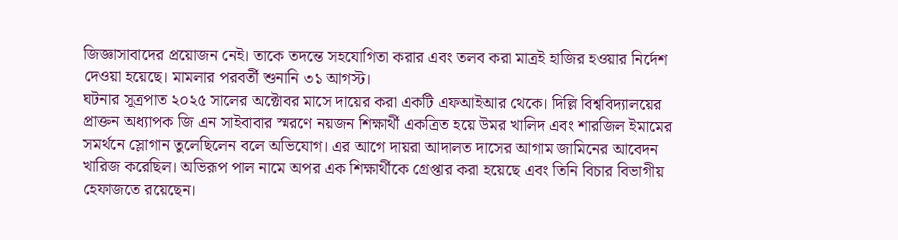জিজ্ঞাসাবাদের প্রয়োজন নেই। তাকে তদন্তে সহযোগিতা করার এবং তলব করা মাত্রই হাজির হওয়ার নির্দেশ দেওয়া হয়েছে। মামলার পরবর্তী শুনানি ৩১ আগস্ট।
ঘটনার সূত্রপাত ২০২৫ সালের অক্টোবর মাসে দায়ের করা একটি এফআইআর থেকে। দিল্লি বিশ্ববিদ্যালয়ের প্রাক্তন অধ্যাপক জি এন সাইবাবার স্মরণে নয়জন শিক্ষার্থী একত্রিত হয়ে উমর খালিদ এবং শারজিল ইমামের সমর্থনে স্লোগান তুলেছিলেন বলে অভিযোগ। এর আগে দায়রা আদালত দাসের আগাম জামিনের আবেদন খারিজ করেছিল। অভিরূপ পাল নামে অপর এক শিক্ষার্থীকে গ্রেপ্তার করা হয়েছে এবং তিনি বিচার বিভাগীয় হেফাজতে রয়েছেন।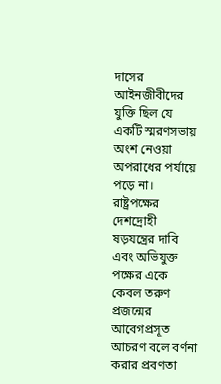দাসের আইনজীবীদের যুক্তি ছিল যে একটি স্মরণসভায় অংশ নেওয়া অপরাধের পর্যায়ে পড়ে না।
রাষ্ট্রপক্ষের দেশদ্রোহী ষড়যন্ত্রের দাবি এবং অভিযুক্ত পক্ষের একে কেবল তরুণ প্রজন্মের আবেগপ্রসূত আচরণ বলে বর্ণনা করার প্রবণতা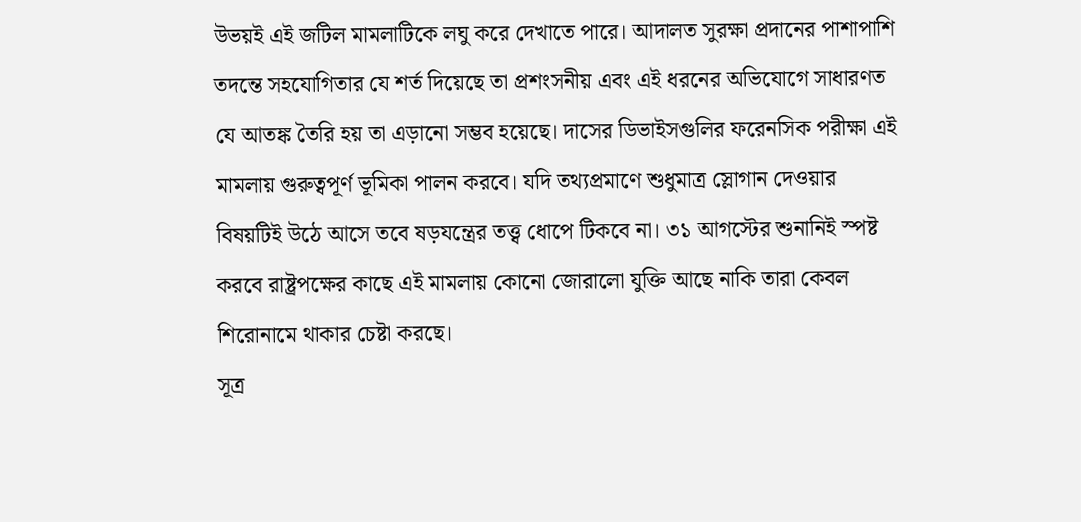উভয়ই এই জটিল মামলাটিকে লঘু করে দেখাতে পারে। আদালত সুরক্ষা প্রদানের পাশাপাশি তদন্তে সহযোগিতার যে শর্ত দিয়েছে তা প্রশংসনীয় এবং এই ধরনের অভিযোগে সাধারণত যে আতঙ্ক তৈরি হয় তা এড়ানো সম্ভব হয়েছে। দাসের ডিভাইসগুলির ফরেনসিক পরীক্ষা এই মামলায় গুরুত্বপূর্ণ ভূমিকা পালন করবে। যদি তথ্যপ্রমাণে শুধুমাত্র স্লোগান দেওয়ার বিষয়টিই উঠে আসে তবে ষড়যন্ত্রের তত্ত্ব ধোপে টিকবে না। ৩১ আগস্টের শুনানিই স্পষ্ট করবে রাষ্ট্রপক্ষের কাছে এই মামলায় কোনো জোরালো যুক্তি আছে নাকি তারা কেবল শিরোনামে থাকার চেষ্টা করছে।
সূত্র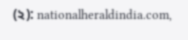(২): nationalheraldindia.com,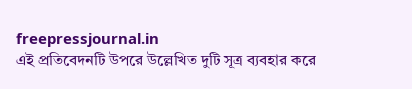freepressjournal.in
এই প্রতিবেদনটি উপরে উল্লেখিত দুটি সূত্র ব্যবহার করে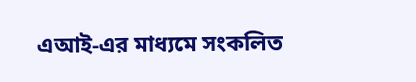এআই-এর মাধ্যমে সংকলিত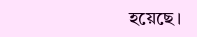হয়েছে।